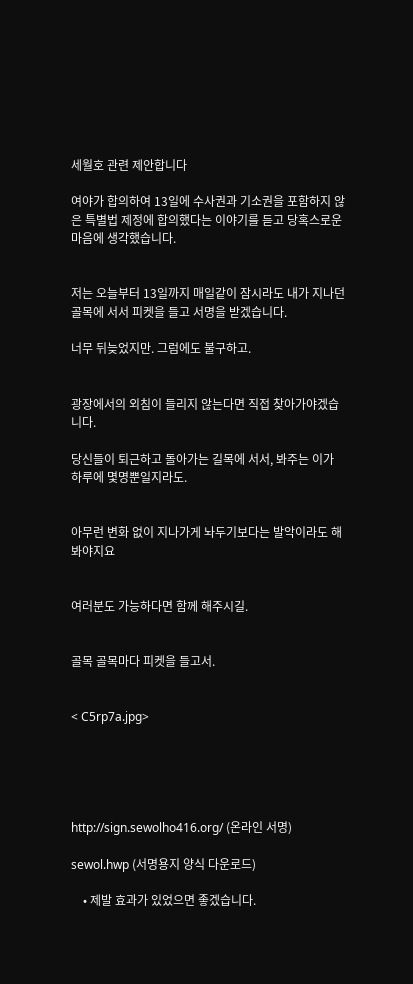세월호 관련 제안합니다

여야가 합의하여 13일에 수사권과 기소권을 포함하지 않은 특별법 제정에 합의했다는 이야기를 듣고 당혹스로운 마음에 생각했습니다.


저는 오늘부터 13일까지 매일같이 잠시라도 내가 지나던 골목에 서서 피켓을 들고 서명을 받겠습니다.

너무 뒤늦었지만. 그럼에도 불구하고.


광장에서의 외침이 들리지 않는다면 직접 찾아가야겠습니다.

당신들이 퇴근하고 돌아가는 길목에 서서, 봐주는 이가 하루에 몇명뿐일지라도.


아무런 변화 없이 지나가게 놔두기보다는 발악이라도 해봐야지요


여러분도 가능하다면 함께 해주시길.


골목 골목마다 피켓을 들고서.


< C5rp7a.jpg>





http://sign.sewolho416.org/ (온라인 서명)

sewol.hwp (서명용지 양식 다운로드)

    • 제발 효과가 있었으면 좋겠습니다.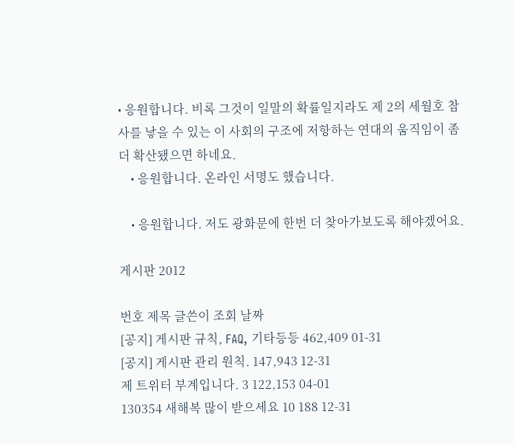• 응원합니다. 비록 그것이 일말의 확률일지라도 제 2의 세월호 참사를 낳을 수 있는 이 사회의 구조에 저항하는 연대의 움직임이 좀 더 확산됐으면 하네요.
    • 응원합니다. 온라인 서명도 했습니다.

    • 응원합니다. 저도 광화문에 한번 더 찾아가보도록 해야겠어요.

게시판 2012

번호 제목 글쓴이 조회 날짜
[공지] 게시판 규칙, FAQ, 기타등등 462,409 01-31
[공지] 게시판 관리 원칙. 147,943 12-31
제 트위터 부계입니다. 3 122,153 04-01
130354 새해복 많이 받으세요 10 188 12-31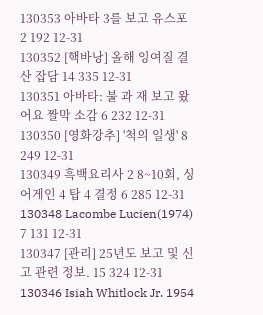130353 아바타 3를 보고 유스포 2 192 12-31
130352 [핵바낭] 올해 잉여질 결산 잡담 14 335 12-31
130351 아바타: 불 과 재 보고 왔어요 짤막 소감 6 232 12-31
130350 [영화강추] '척의 일생' 8 249 12-31
130349 흑백요리사 2 8~10회, 싱어게인 4 탑 4 결정 6 285 12-31
130348 Lacombe Lucien(1974) 7 131 12-31
130347 [관리] 25년도 보고 및 신고 관련 정보. 15 324 12-31
130346 Isiah Whitlock Jr. 1954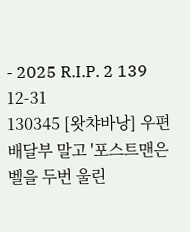- 2025 R.I.P. 2 139 12-31
130345 [왓챠바낭] 우편배달부 말고 '포스트맨은 벨을 두번 울린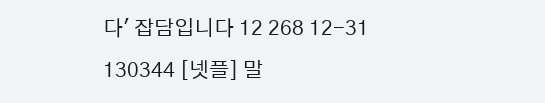다' 잡담입니다 12 268 12-31
130344 [넷플] 말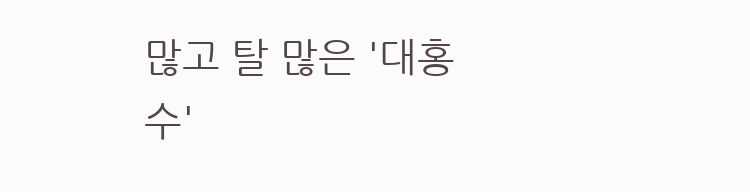많고 탈 많은 '대홍수'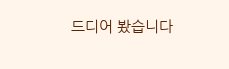드디어 봤습니다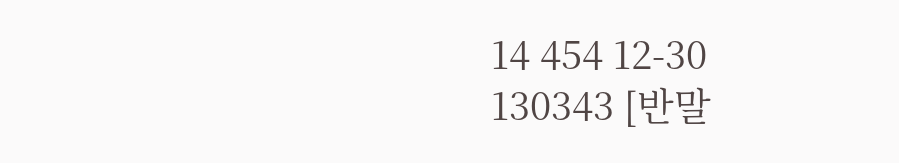14 454 12-30
130343 [반말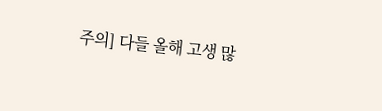주의] 다들 올해 고생 많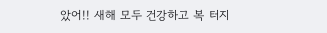았어!! 새해 모두 건강하고 복 터지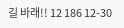길 바래!! 12 186 12-30